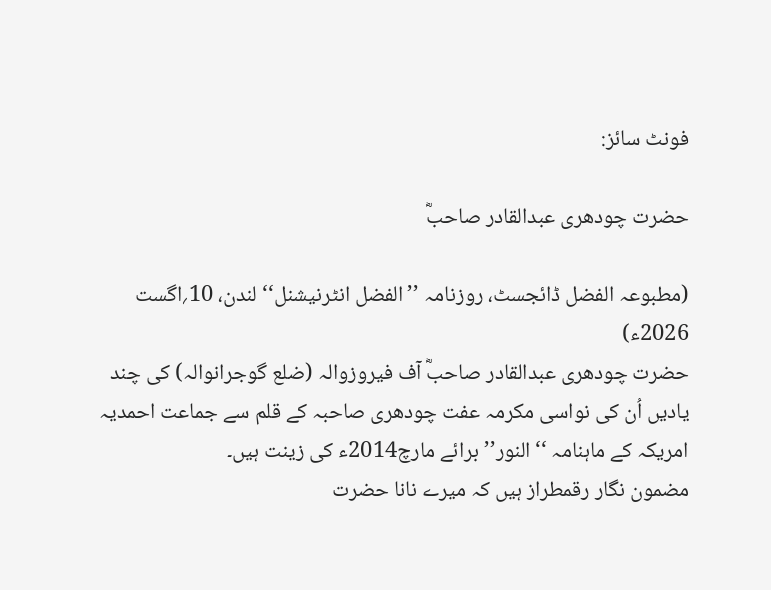فونٹ سائز:

حضرت چودھری عبدالقادر صاحبؓ

(مطبوعہ الفضل ڈائجسٹ، روزنامہ ’’الفضل انٹرنیشنل‘‘ لندن، 10؍اگست 2026ء)
حضرت چودھری عبدالقادر صاحبؓ آف فیروزوالہ (ضلع گوجرانوالہ) کی چند یادیں اُن کی نواسی مکرمہ عفت چودھری صاحبہ کے قلم سے جماعت احمدیہ امریکہ کے ماہنامہ ‘‘النور’’ برائے مارچ2014ء کی زینت ہیں۔
مضمون نگار رقمطراز ہیں کہ میرے نانا حضرت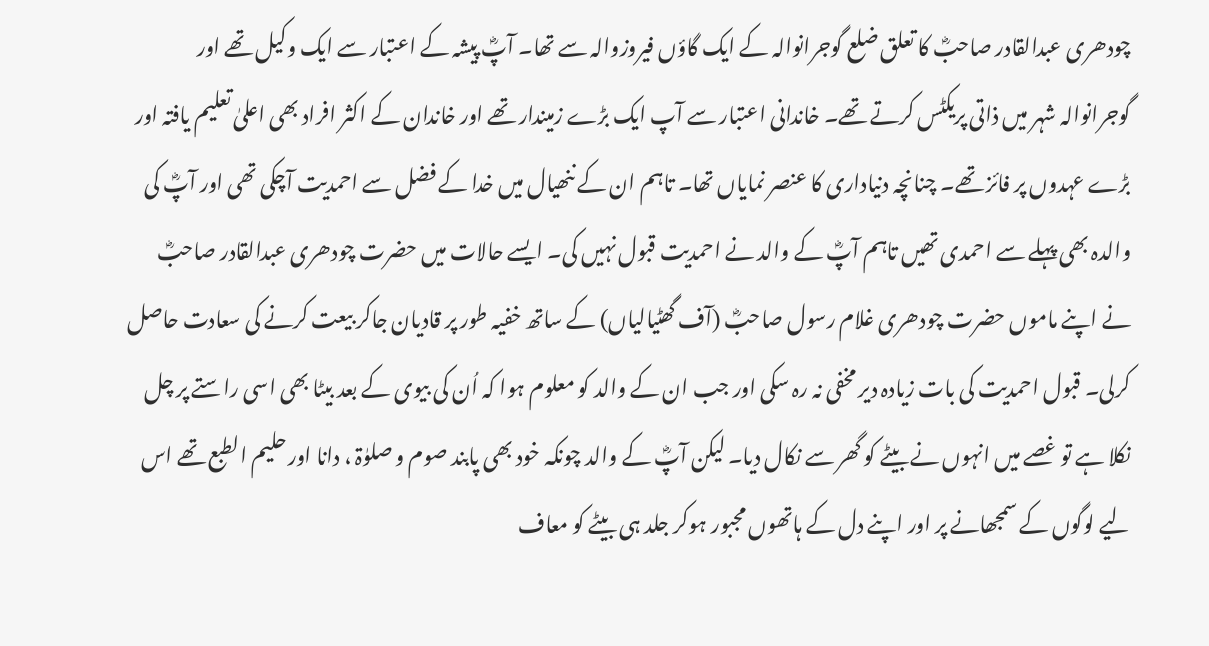چودھری عبدالقادر صاحبؓ کا تعلق ضلع گوجرانوالہ کے ایک گاؤں فیروزوالہ سے تھا۔ آپؓ پیشہ کے اعتبار سے ایک وکیل تھے اور گوجرانوالہ شہر میں ذاتی پریکٹس کرتے تھے۔ خاندانی اعتبار سے آپ ایک بڑے زمیندار تھے اور خاندان کے اکثر افراد بھی اعلیٰ تعلیم یافتہ اور بڑے عہدوں پر فائز تھے۔ چنانچہ دنیاداری کا عنصر نمایاں تھا۔ تاہم ان کے ننھیال میں خدا کے فضل سے احمدیت آچکی تھی اور آپؓ کی والدہ بھی پہلے سے احمدی تھیں تاہم آپؓ کے والد نے احمدیت قبول نہیں کی۔ ایسے حالات میں حضرت چودھری عبدالقادر صاحبؓ نے اپنے ماموں حضرت چودھری غلام رسول صاحبؓ (آف گھٹیالیاں) کے ساتھ خفیہ طور پر قادیان جاکر بیعت کرنے کی سعادت حاصل کرلی۔ قبول احمدیت کی بات زیادہ دیر مخفی نہ رہ سکی اور جب ان کے والد کو معلوم ہوا کہ اُن کی بیوی کے بعد بیٹا بھی اسی راستے پر چل نکلا ہے تو غصے میں انہوں نے بیٹے کو گھر سے نکال دیا۔ لیکن آپؓ کے والد چونکہ خود بھی پابند صوم و صلوٰۃ ، دانا اور حلیم الطبع تھے اس لیے لوگوں کے سمجھانے پر اور اپنے دل کے ہاتھوں مجبور ہوکر جلد ہی بیٹے کو معاف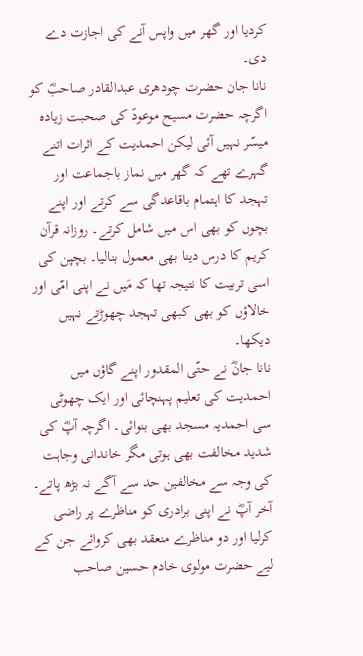کردیا اور گھر میں واپس آنے کی اجازت دے دی۔
نانا جان حضرت چودھری عبدالقادر صاحبؓ کو اگرچہ حضرت مسیح موعودؑ کی صحبت زیادہ میسّر نہیں آئی لیکن احمدیت کے اثرات اتنے گہرے تھے کہ گھر میں نماز باجماعت اور تہجد کا اہتمام باقاعدگی سے کرتے اور اپنے بچوں کو بھی اس میں شامل کرتے۔ روزانہ قرآن کریم کا درس دینا بھی معمول بنالیا۔ بچپن کی اسی تربیت کا نتیجہ تھا کہ مَیں نے اپنی امّی اور خالاؤں کو بھی کبھی تہجد چھوڑتے نہیں دیکھا۔
نانا جانؓ نے حتّی المقدور اپنے گاؤں میں احمدیت کی تعلیم پہنچائی اور ایک چھوٹی سی احمدیہ مسجد بھی بنوائی۔ اگرچہ آپؓ کی شدید مخالفت بھی ہوتی مگر خاندانی وجاہت کی وجہ سے مخالفین حد سے آگے نہ بڑھ پاتے۔ آخر آپؓ نے اپنی برادری کو مناظرے پر راضی کرلیا اور دو مناظرے منعقد بھی کروائے جن کے لیے حضرت مولوی خادم حسین صاحب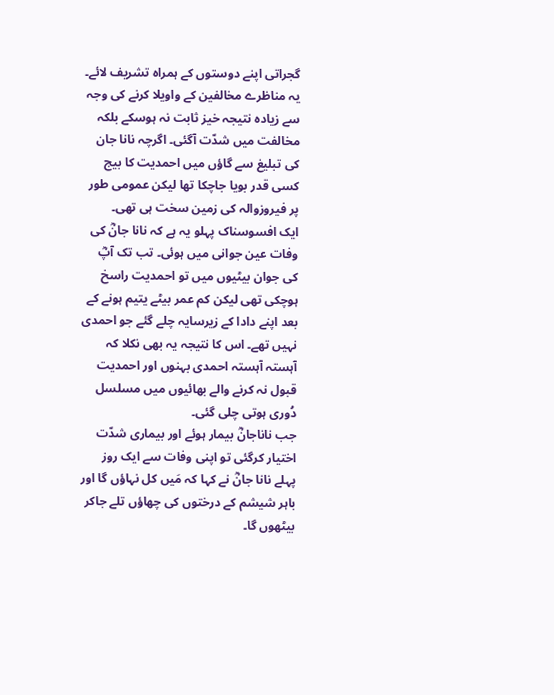گجراتی اپنے دوستوں کے ہمراہ تشریف لائے۔ یہ مناظرے مخالفین کے واویلا کرنے کی وجہ سے زیادہ نتیجہ خیز ثابت نہ ہوسکے بلکہ مخالفت میں شدّت آگئی۔ اگرچہ نانا جان کی تبلیغ سے گاؤں میں احمدیت کا بیج کسی قدر بویا جاچکا تھا لیکن عمومی طور پر فیروزوالہ کی زمین سخت ہی تھی۔
ایک افسوسناک پہلو یہ ہے کہ نانا جانؓ کی وفات عین جوانی میں ہوئی۔ تب تک آپؓ کی جوان بیٹیوں میں تو احمدیت راسخ ہوچکی تھی لیکن کم عمر بیٹے یتیم ہونے کے بعد اپنے دادا کے زیرسایہ چلے گئے جو احمدی نہیں تھے۔ اس کا نتیجہ یہ بھی نکلا کہ آہستہ آہستہ احمدی بہنوں اور احمدیت قبول نہ کرنے والے بھائیوں میں مسلسل دُوری ہوتی چلی گئی۔
جب ناناجانؓ بیمار ہوئے اور بیماری شدّت اختیار کرگئی تو اپنی وفات سے ایک روز پہلے نانا جانؓ نے کہا کہ مَیں کل نہاؤں گا اور باہر شیشم کے درختوں کی چھاؤں تلے جاکر بیٹھوں گا۔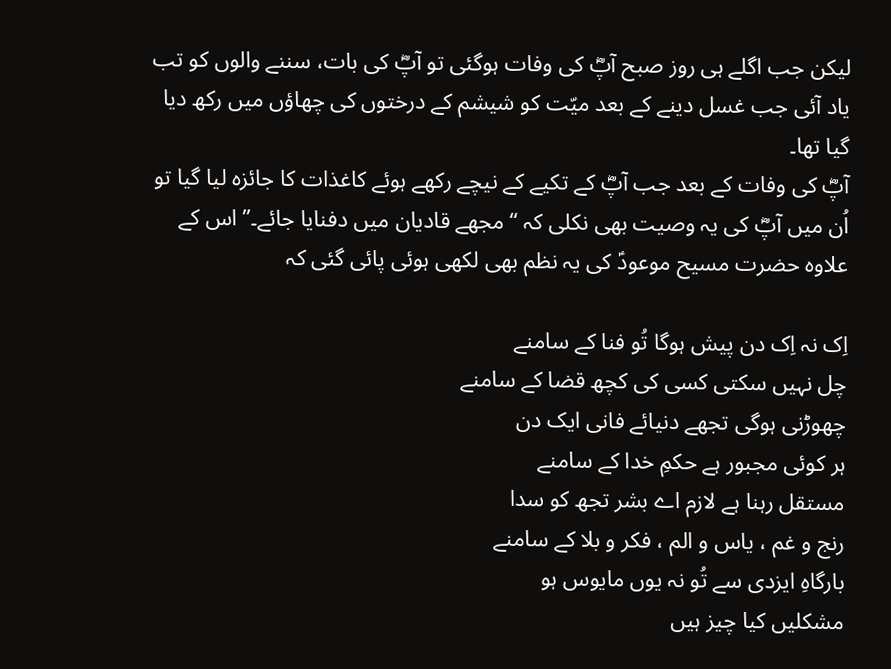لیکن جب اگلے ہی روز صبح آپؓ کی وفات ہوگئی تو آپؓ کی بات، سننے والوں کو تب یاد آئی جب غسل دینے کے بعد میّت کو شیشم کے درختوں کی چھاؤں میں رکھ دیا گیا تھا۔
آپؓ کی وفات کے بعد جب آپؓ کے تکیے کے نیچے رکھے ہوئے کاغذات کا جائزہ لیا گیا تو اُن میں آپؓ کی یہ وصیت بھی نکلی کہ ‘‘مجھے قادیان میں دفنایا جائے۔’’ اس کے علاوہ حضرت مسیح موعودؑ کی یہ نظم بھی لکھی ہوئی پائی گئی کہ

اِک نہ اِک دن پیش ہوگا تُو فنا کے سامنے
چل نہیں سکتی کسی کی کچھ قضا کے سامنے
چھوڑنی ہوگی تجھے دنیائے فانی ایک دن
ہر کوئی مجبور ہے حکمِ خدا کے سامنے
مستقل رہنا ہے لازم اے بشر تجھ کو سدا
رنج و غم ، یاس و الم ، فکر و بلا کے سامنے
بارگاہِ ایزدی سے تُو نہ یوں مایوس ہو
مشکلیں کیا چیز ہیں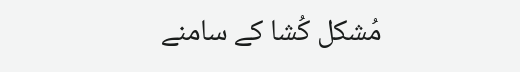مُشکل کُشا کے سامنے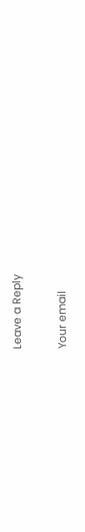Leave a Reply

Your email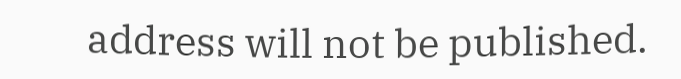address will not be published.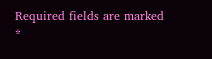Required fields are marked *